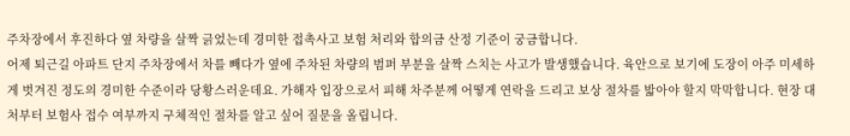주차장에서 후진하다 옆 차량을 살짝 긁었는데 경미한 접촉사고 보험 처리와 합의금 산정 기준이 궁금합니다.
어제 퇴근길 아파트 단지 주차장에서 차를 빼다가 옆에 주차된 차량의 범퍼 부분을 살짝 스치는 사고가 발생했습니다. 육안으로 보기에 도장이 아주 미세하게 벗겨진 정도의 경미한 수준이라 당황스러운데요. 가해자 입장으로서 피해 차주분께 어떻게 연락을 드리고 보상 절차를 밟아야 할지 막막합니다. 현장 대처부터 보험사 접수 여부까지 구체적인 절차를 알고 싶어 질문을 올립니다.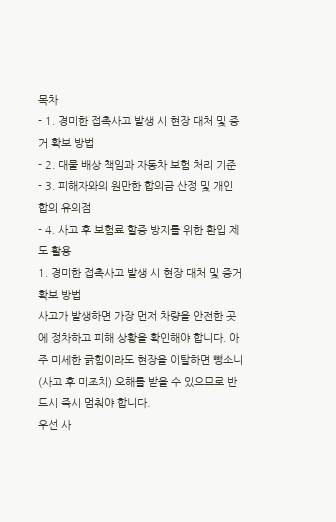목차
- 1. 경미한 접촉사고 발생 시 현장 대처 및 증거 확보 방법
- 2. 대물 배상 책임과 자동차 보험 처리 기준
- 3. 피해자와의 원만한 합의금 산정 및 개인 합의 유의점
- 4. 사고 후 보험료 할증 방지를 위한 환입 제도 활용
1. 경미한 접촉사고 발생 시 현장 대처 및 증거 확보 방법
사고가 발생하면 가장 먼저 차량을 안전한 곳에 정차하고 피해 상황을 확인해야 합니다. 아주 미세한 긁힘이라도 현장을 이탈하면 뺑소니(사고 후 미조치) 오해를 받을 수 있으므로 반드시 즉시 멈춰야 합니다.
우선 사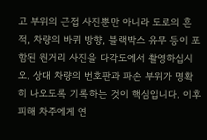고 부위의 근접 사진뿐만 아니라 도로의 흔적, 차량의 바퀴 방향, 블랙박스 유무 등이 포함된 원거리 사진을 다각도에서 촬영하십시오. 상대 차량의 번호판과 파손 부위가 명확히 나오도록 기록하는 것이 핵심입니다. 이후 피해 차주에게 연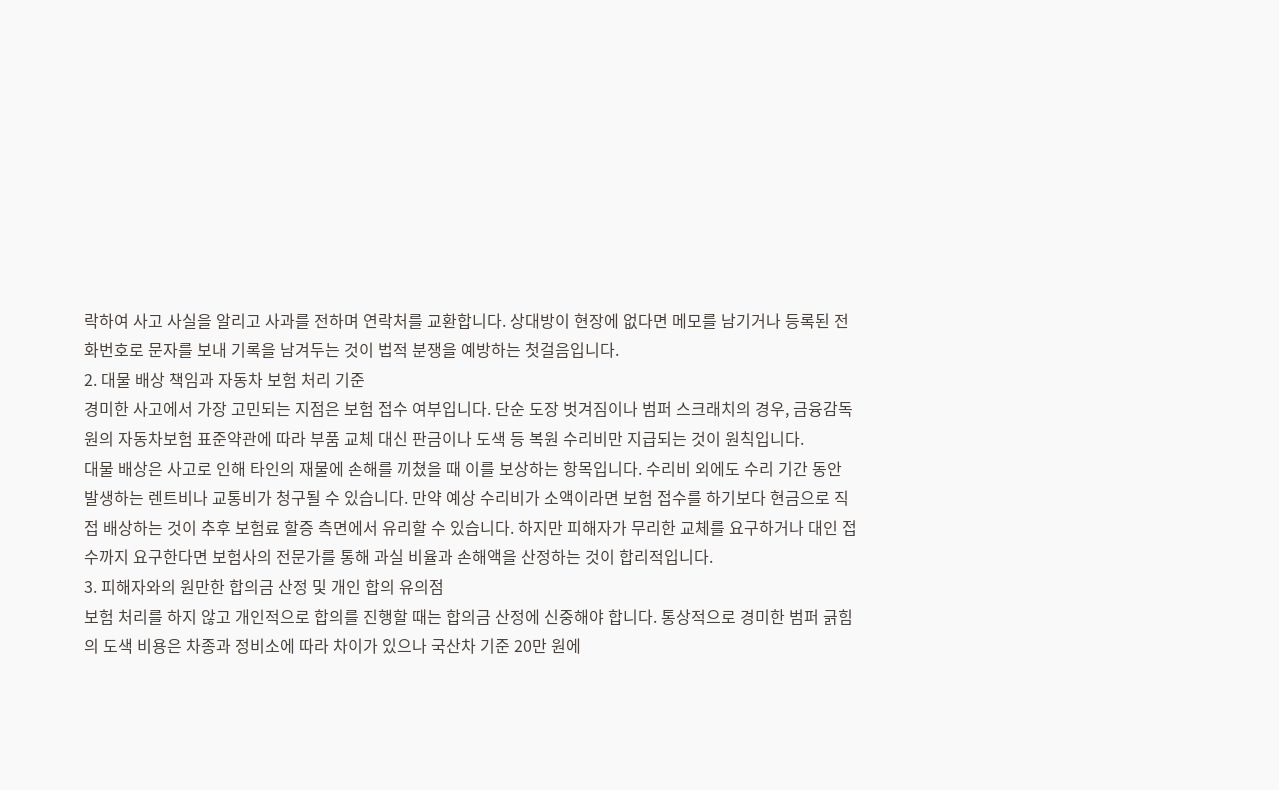락하여 사고 사실을 알리고 사과를 전하며 연락처를 교환합니다. 상대방이 현장에 없다면 메모를 남기거나 등록된 전화번호로 문자를 보내 기록을 남겨두는 것이 법적 분쟁을 예방하는 첫걸음입니다.
2. 대물 배상 책임과 자동차 보험 처리 기준
경미한 사고에서 가장 고민되는 지점은 보험 접수 여부입니다. 단순 도장 벗겨짐이나 범퍼 스크래치의 경우, 금융감독원의 자동차보험 표준약관에 따라 부품 교체 대신 판금이나 도색 등 복원 수리비만 지급되는 것이 원칙입니다.
대물 배상은 사고로 인해 타인의 재물에 손해를 끼쳤을 때 이를 보상하는 항목입니다. 수리비 외에도 수리 기간 동안 발생하는 렌트비나 교통비가 청구될 수 있습니다. 만약 예상 수리비가 소액이라면 보험 접수를 하기보다 현금으로 직접 배상하는 것이 추후 보험료 할증 측면에서 유리할 수 있습니다. 하지만 피해자가 무리한 교체를 요구하거나 대인 접수까지 요구한다면 보험사의 전문가를 통해 과실 비율과 손해액을 산정하는 것이 합리적입니다.
3. 피해자와의 원만한 합의금 산정 및 개인 합의 유의점
보험 처리를 하지 않고 개인적으로 합의를 진행할 때는 합의금 산정에 신중해야 합니다. 통상적으로 경미한 범퍼 긁힘의 도색 비용은 차종과 정비소에 따라 차이가 있으나 국산차 기준 20만 원에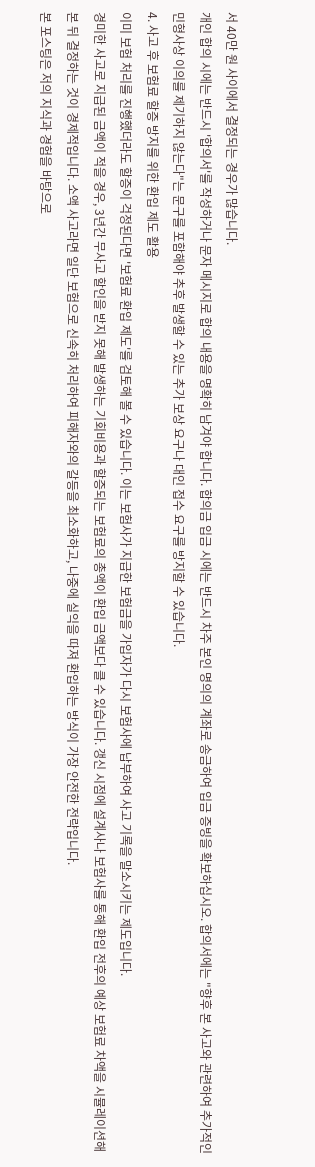서 40만 원 사이에서 결정되는 경우가 많습니다.
개인 합의 시에는 반드시 '합의서'를 작성하거나 문자 메시지로 합의 내용을 명확히 남겨야 합니다. 합의금 입금 시에는 반드시 차주 본인 명의의 계좌로 송금하여 입금 증빙을 확보하십시오. 합의서에는 "향후 본 사고와 관련하여 추가적인 민형사상 이의를 제기하지 않는다"는 문구를 포함해야 추후 발생할 수 있는 추가 보상 요구나 대인 접수 요구를 방지할 수 있습니다.
4. 사고 후 보험료 할증 방지를 위한 환입 제도 활용
이미 보험 처리를 진행했더라도 할증이 걱정된다면 '보험료 환입 제도'를 검토해 볼 수 있습니다. 이는 보험사가 지급한 보험금을 가입자가 다시 보험사에 납부하여 사고 기록을 말소시키는 제도입니다.
경미한 사고로 지급된 금액이 적을 경우, 3년간 무사고 할인을 받지 못해 발생하는 기회비용과 할증되는 보험료의 총액이 환입 금액보다 클 수 있습니다. 갱신 시점에 설계사나 보험사를 통해 환입 전후의 예상 보험료 차액을 시뮬레이션해 본 뒤 결정하는 것이 경제적입니다. 소액 사고라면 일단 보험으로 신속히 처리하여 피해자와의 갈등을 최소화하고, 나중에 실익을 따져 환입하는 방식이 가장 안전한 전략입니다.
본 포스팅은 저의 지식과 경험을 바탕으로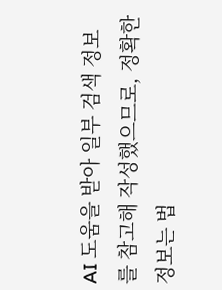AI 도움을 받아 일부 검색 정보를 참고해 작성했으므로, 정확한 정보는 법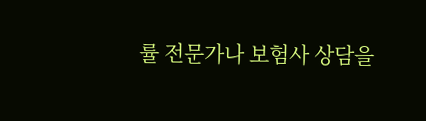률 전문가나 보험사 상담을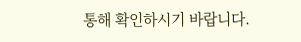통해 확인하시기 바랍니다.